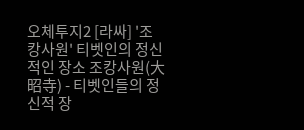오체투지2 [라싸] '조캉사원' 티벳인의 정신적인 장소 조캉사원(大昭寺) - 티벳인들의 정신적 장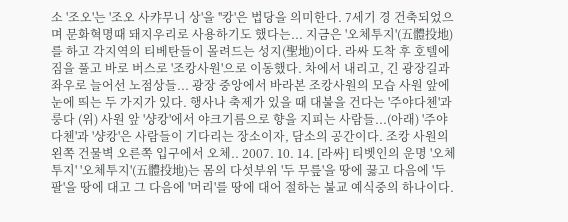소 '조오'는 '조오 사캬무니 상'을 ''캉'은 법당을 의미한다. 7세기 경 건축되었으며 문화혁명때 돼지우리로 사용하기도 했다는... 지금은 '오체투지'(五體投地)를 하고 각지역의 티베탄들이 몰려드는 성지(聖地)이다. 라싸 도착 후 호텔에 짐을 풀고 바로 버스로 '조캉사원'으로 이동했다. 차에서 내리고, 긴 광장길과 좌우로 늘어선 노점상들... 광장 중앙에서 바라본 조캉사원의 모습 사원 앞에 눈에 띄는 두 가지가 있다. 행사나 축제가 있을 때 대불을 건다는 '주야다첸'과 룽다 (위) 사원 앞 '샹캉'에서 야크기름으로 향을 지피는 사람들...(아래) '주야다첸'과 '샹캉'은 사람들이 기다리는 장소이자, 담소의 공간이다. 조캉 사원의 왼쪽 건물벽 오른쪽 입구에서 오체.. 2007. 10. 14. [라싸] 티벳인의 운명 '오체투지' '오체투지'(五體投地)는 몸의 다섯부위 '두 무릎'을 땅에 꿇고 다음에 '두 팔'을 땅에 대고 그 다음에 '머리'를 땅에 대어 절하는 불교 예식중의 하나이다.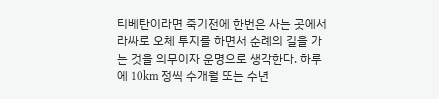티베탄이라면 죽기전에 한번은 사는 곳에서 라싸로 오체 투지를 하면서 순례의 길을 가는 것을 의무이자 운명으로 생각한다. 하루에 10km 정씩 수개월 또는 수년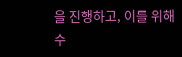을 진행하고, 이를 위해 수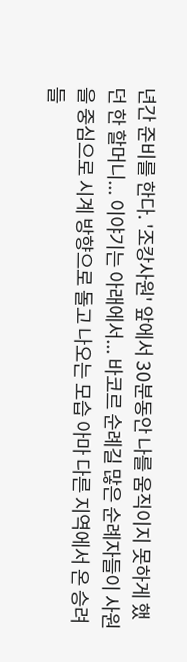년간 준비를 한다. '조캉사원' 앞에서 30분동안 나를 움직이지 못하게 했던 한 할머니... 이야기는 아래에서... 바코르 순례길 많은 순례자들이 사원을 중심으로 시계 방향으로 돌고 나오는 모습 아마 다른 지역에서 온 승려들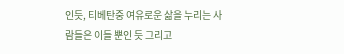인듯, 티베탄중 여유로운 삶을 누리는 사람들은 이들 뿐인 듯 그리고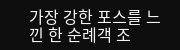가장 강한 포스를 느낀 한 순례객 조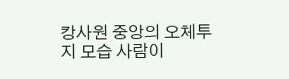캉사원 중앙의 오체투지 모습 사람이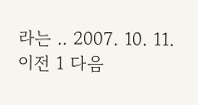라는 .. 2007. 10. 11. 이전 1 다음